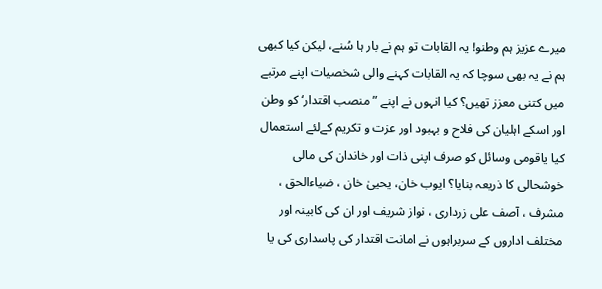میرے عزیز ہم وطنو! یہ القابات تو ہم نے بار ہا سُنے، لیکن کیا کبھی ہم نے یہ بھی سوچا کہ یہ القابات کہنے والی شخصیات اپنے مرتبے میں کتنی معزز تھیں؟ کیا انہوں نے اپنے ”منصب اقتدار‘ کو وطن اور اسکے اہلیان کی فلاح و بہبود اور عزت و تکریم کےلئے استعمال کیا یاقومی وسائل کو صرف اپنی ذات اور خاندان کی مالی خوشحالی کا ذریعہ بنایا؟ ایوب خان، یحییٰ خان ، ضیاءالحق ، مشرف ، آصف علی زرداری ، نواز شریف اور ان کی کابینہ اور مختلف اداروں کے سربراہوں نے امانت اقتدار کی پاسداری کی یا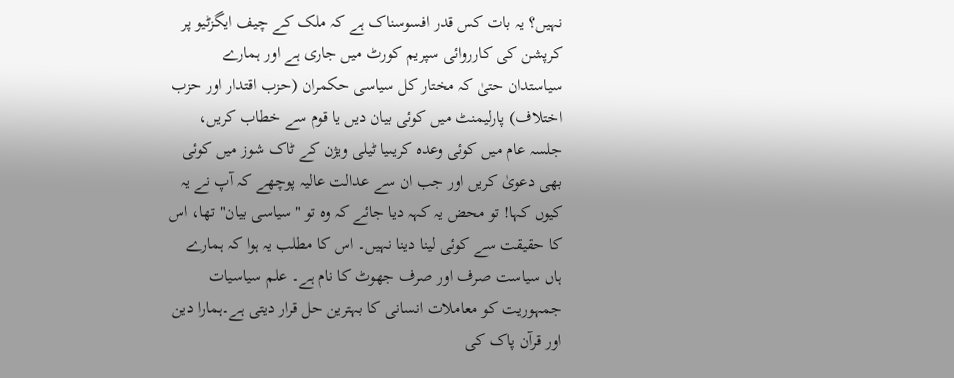نہیں؟ یہ بات کس قدر افسوسناک ہے کہ ملک کے چیف ایگزٹیو پر کرپشن کی کارروائی سپریم کورٹ میں جاری ہے اور ہمارے سیاستدان حتیٰ کہ مختار کل سیاسی حکمران (حزب اقتدار اور حزب اختلاف) پارلیمنٹ میں کوئی بیان دیں یا قوم سے خطاب کریں، جلسہ عام میں کوئی وعدہ کریںیا ٹیلی ویژن کے ٹاک شوز میں کوئی بھی دعویٰ کریں اور جب ان سے عدالت عالیہ پوچھے کہ آپ نے یہ کیوں کہا! تو محض یہ کہہ دیا جائے کہ وہ تو "سیاسی بیان" تھا، اس کا حقیقت سے کوئی لینا دینا نہیں۔ اس کا مطلب یہ ہوا کہ ہمارے ہاں سیاست صرف اور صرف جھوٹ کا نام ہے۔ علم سیاسیات جمہوریت کو معاملات انسانی کا بہترین حل قرار دیتی ہے۔ہمارا دین اور قرآن پاک کی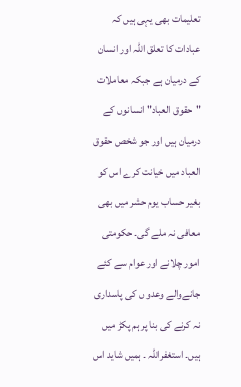تعلیمات بھی یہی ہیں کہ عبادات کا تعلق اللہ اور انسان کے درمیان ہے جبکہ معاملات "حقوق العباد" انسانوں کے درمیان ہیں اور جو شخص حقوق العباد میں خیانت کرے اس کو بغیر حساب یوم حشر میں بھی معافی نہ ملے گی۔ حکومتی امور چلانے اور عوام سے کئے جانےوالے وعدو ں کی پاسداری نہ کرنے کی بنا پر ہم پکڑ میں ہیں۔ استغفراللہ ۔ ہمیں شاید اس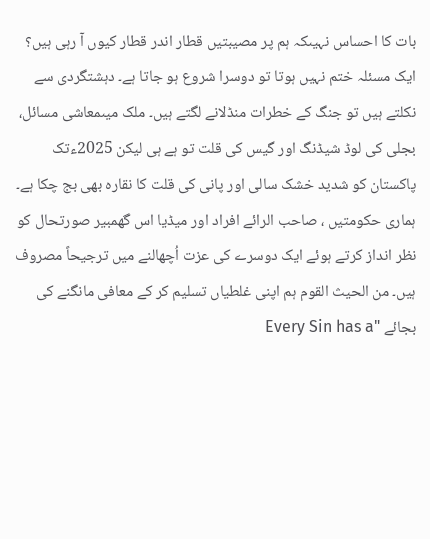بات کا احساس نہیںکہ ہم پر مصیبتیں قطار اندر قطار کیوں آ رہی ہیں؟ ایک مسئلہ ختم نہیں ہوتا تو دوسرا شروع ہو جاتا ہے۔ دہشتگردی سے نکلتے ہیں تو جنگ کے خطرات منڈلانے لگتے ہیں۔ ملک میںمعاشی مسائل، بجلی کی لوڈ شیڈنگ اور گیس کی قلت تو ہے ہی لیکن 2025ءتک پاکستان کو شدید خشک سالی اور پانی کی قلت کا نقارہ بھی بج چکا ہے۔ ہماری حکومتیں ، صاحب الرائے افراد اور میڈیا اس گھمبیر صورتحال کو نظر انداز کرتے ہوئے ایک دوسرے کی عزت اُچھالنے میں ترجیحاً مصروف ہیں۔ من الحیث القوم ہم اپنی غلطیاں تسلیم کر کے معافی مانگنے کی بجائے "Every Sin has a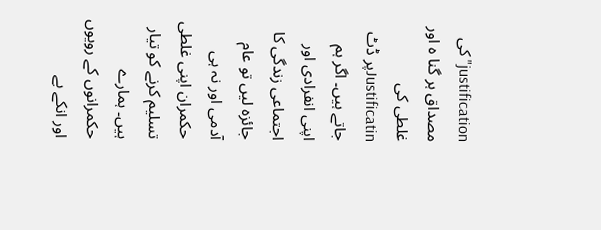justification" کی مصداق ہر گنا ہ اور غلطی کی Justificatinپر ڈٹ جاتے ہیں۔ اگر ہم اپنی انفرادی اور اجتماعی زندگی کا جائزہ لیں تو عام آدمی اور نہ ہی حکمران اپنی غلطی تسلیم کرنے کو تیار ہیں۔ ہمارے حکمرانوں کے رویوں اور انکے بے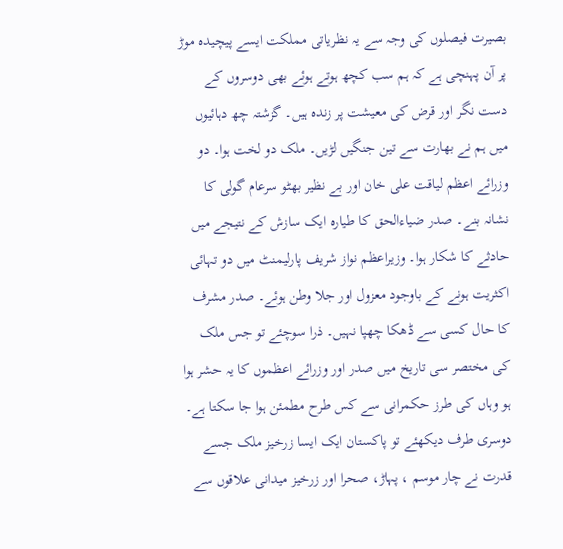بصیرت فیصلوں کی وجہ سے یہ نظریاتی مملکت ایسے پیچیدہ موڑ پر آن پہنچی ہے کہ ہم سب کچھ ہوتے ہوئے بھی دوسروں کے دست نگر اور قرض کی معیشت پر زندہ ہیں۔ گزشتہ چھ دہائیوں میں ہم نے بھارت سے تین جنگیں لڑیں۔ ملک دو لخت ہوا۔ دو وزرائے اعظم لیاقت علی خان اور بے نظیر بھٹو سرعام گولی کا نشانہ بنے۔ صدر ضیاءالحق کا طیارہ ایک سازش کے نتیجے میں حادثے کا شکار ہوا۔ وزیراعظم نواز شریف پارلیمنٹ میں دو تہائی اکثریت ہونے کے باوجود معزول اور جلا وطن ہوئے۔ صدر مشرف کا حال کسی سے ڈھکا چھپا نہیں۔ ذرا سوچئے تو جس ملک کی مختصر سی تاریخ میں صدر اور وزرائے اعظموں کا یہ حشر ہوا ہو وہاں کی طرز حکمرانی سے کس طرح مطمئن ہوا جا سکتا ہے۔ دوسری طرف دیکھئے تو پاکستان ایک ایسا زرخیز ملک جسے قدرت نے چار موسم ، پہاڑ، صحرا اور زرخیز میدانی علاقوں سے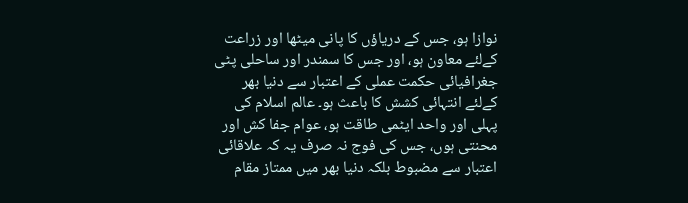نوازا ہو، جس کے دریاؤں کا پانی میٹھا اور زراعت کےلئے معاون ہو، اور جس کا سمندر اور ساحلی پٹی جغرافیائی حکمت عملی کے اعتبار سے دنیا بھر کےلئے انتہائی کشش کا باعث ہو۔ عالم اسلام کی پہلی اور واحد ایٹمی طاقت ہو، عوام جفا کش اور محنتی ہوں، جس کی فوج نہ صرف یہ کہ علاقائی اعتبار سے مضبوط بلکہ دنیا بھر میں ممتاز مقام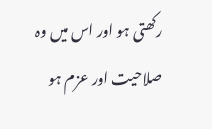رکھتی ہو اور اس میں وہ صلاحیت اور عزم ہو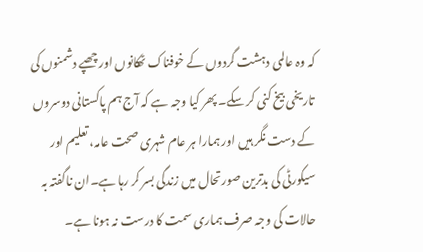کہ وہ عالمی دہشت گردوں کے خوفناک ٹھکانوں اور چھپے دشمنوں کی تاریخی بیخ کنی کر سکے۔ پھر کیا وجہ ہے کہ آج ہم پاکستانی دوسروں کے دست نگر ہیں اور ہمارا ہر عام شہری صحت عامہ، تعلیم اور سیکورٹی کی بدترین صورتحال میں زندگی بسر کر رہا ہے۔ان ناگفتہ بہ حالات کی وجہ صرف ہماری سمت کا درست نہ ہونا ہے۔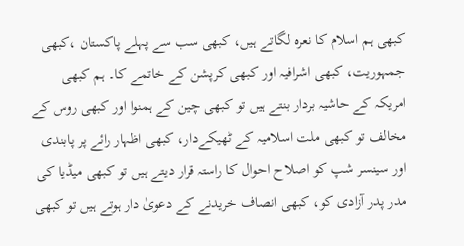کبھی ہم اسلام کا نعرہ لگاتے ہیں، کبھی سب سے پہلے پاکستان ،کبھی جمہوریت، کبھی اشرافیہ اور کبھی کرپشن کے خاتمے کا۔ ہم کبھی امریکہ کے حاشیہ بردار بنتے ہیں تو کبھی چین کے ہمنوا اور کبھی روس کے مخالف تو کبھی ملت اسلامیہ کے ٹھیکےدار، کبھی اظہار رائے پر پابندی اور سینسر شپ کو اصلاح احوال کا راستہ قرار دیتے ہیں تو کبھی میڈیا کی مدر پدر آزادی کو، کبھی انصاف خریدنے کے دعویٰ دار ہوتے ہیں تو کبھی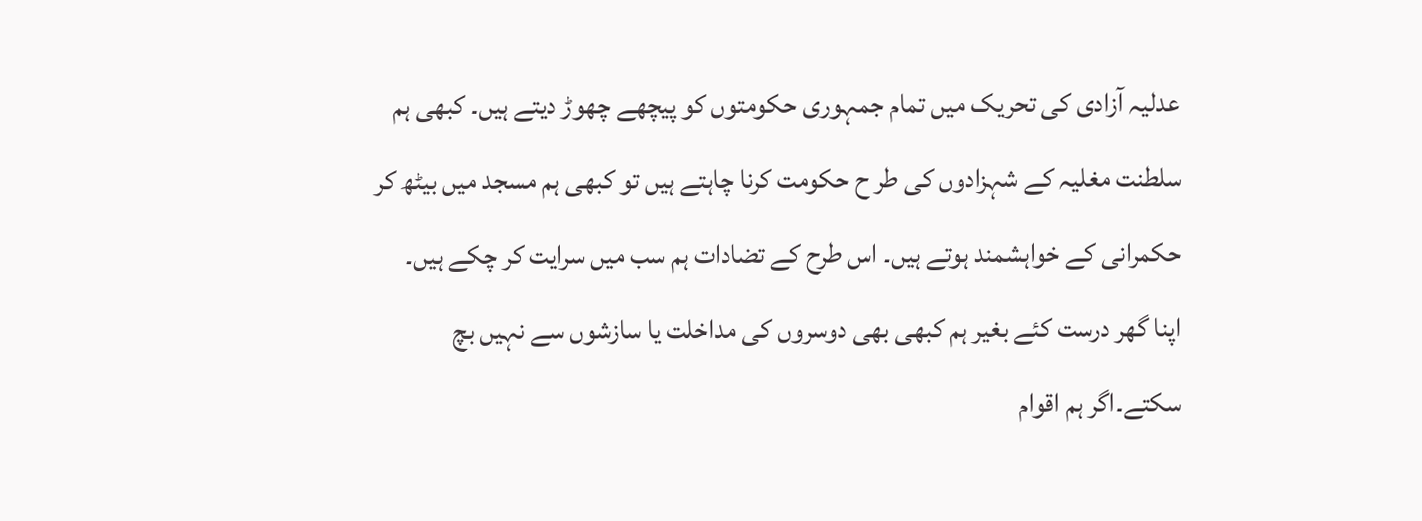عدلیہ آزادی کی تحریک میں تمام جمہوری حکومتوں کو پیچھے چھوڑ دیتے ہیں۔ کبھی ہم سلطنت مغلیہ کے شہزادوں کی طر ح حکومت کرنا چاہتے ہیں تو کبھی ہم مسجد میں بیٹھ کر حکمرانی کے خواہشمند ہوتے ہیں۔ اس طرح کے تضادات ہم سب میں سرایت کر چکے ہیں۔
اپنا گھر درست کئے بغیر ہم کبھی بھی دوسروں کی مداخلت یا سازشوں سے نہیں بچ سکتے۔اگر ہم اقوام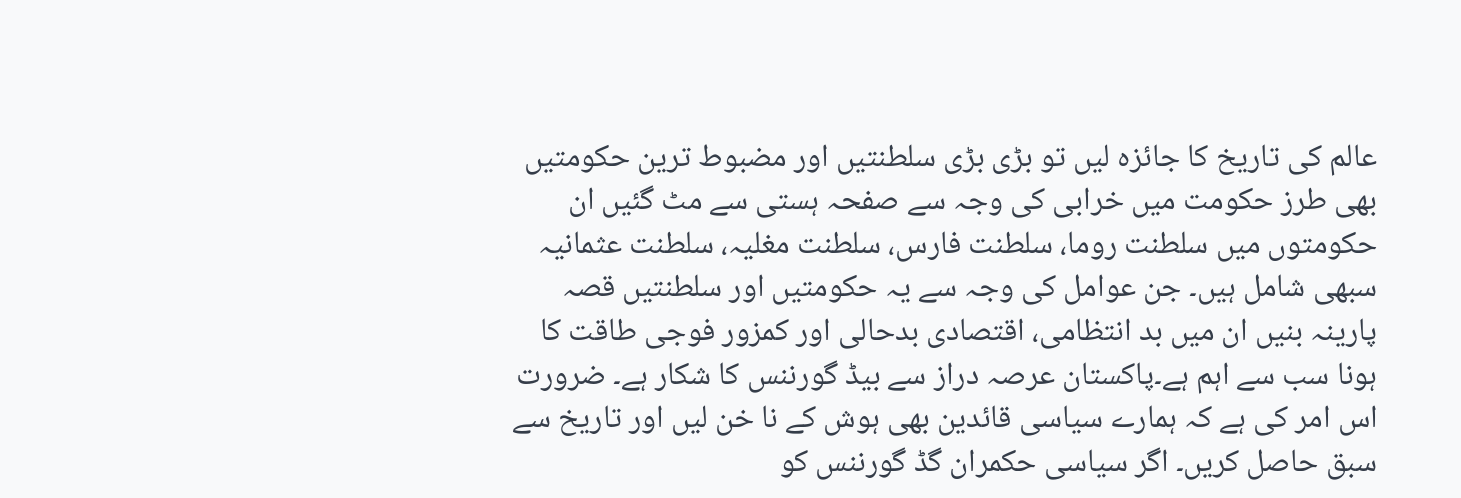عالم کی تاریخ کا جائزہ لیں تو بڑی بڑی سلطنتیں اور مضبوط ترین حکومتیں بھی طرز حکومت میں خرابی کی وجہ سے صفحہ ہستی سے مٹ گئیں ان حکومتوں میں سلطنت روما، سلطنت فارس، سلطنت مغلیہ، سلطنت عثمانیہ سبھی شامل ہیں۔ جن عوامل کی وجہ سے یہ حکومتیں اور سلطنتیں قصہ پارینہ بنیں ان میں بد انتظامی، اقتصادی بدحالی اور کمزور فوجی طاقت کا ہونا سب سے اہم ہے۔پاکستان عرصہ دراز سے بیڈ گورننس کا شکار ہے۔ ضرورت اس امر کی ہے کہ ہمارے سیاسی قائدین بھی ہوش کے نا خن لیں اور تاریخ سے سبق حاصل کریں۔ اگر سیاسی حکمران گڈ گورننس کو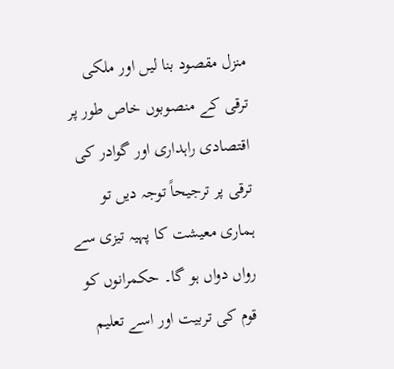منزل مقصود بنا لیں اور ملکی ترقی کے منصوبوں خاص طور پر اقتصادی راہداری اور گوادر کی ترقی پر ترجیحاً توجہ دیں تو ہماری معیشت کا پہیہ تیزی سے رواں دواں ہو گا۔ حکمرانوں کو قوم کی تربیت اور اسے تعلیم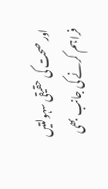اور صحت کی حقیقی سہولتیں فراہم کرنے کی جانب بھی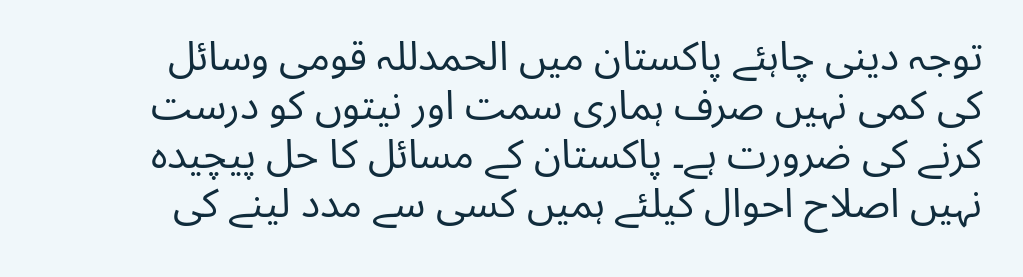توجہ دینی چاہئے پاکستان میں الحمدللہ قومی وسائل کی کمی نہیں صرف ہماری سمت اور نیتوں کو درست کرنے کی ضرورت ہے۔ پاکستان کے مسائل کا حل پیچیدہ نہیں اصلاح احوال کیلئے ہمیں کسی سے مدد لینے کی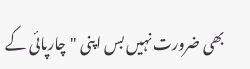بھی ضرورت نہیں بس اپنی "چارپائی کے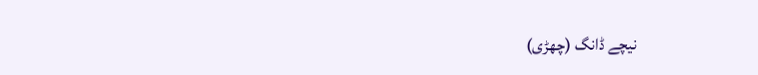نیچے ڈانگ (چھڑی)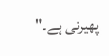پھیرنی ہے۔"